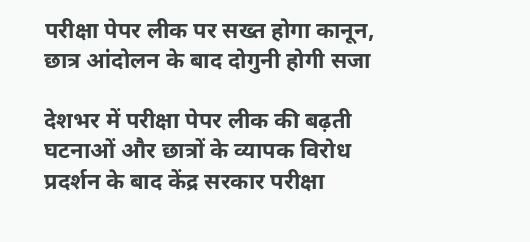परीक्षा पेपर लीक पर सख्त होगा कानून, छात्र आंदोलन के बाद दोगुनी होगी सजा

देशभर में परीक्षा पेपर लीक की बढ़ती घटनाओं और छात्रों के व्यापक विरोध प्रदर्शन के बाद केंद्र सरकार परीक्षा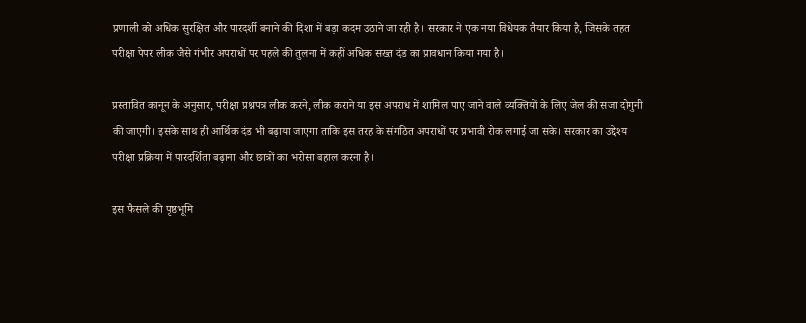प्रणाली को अधिक सुरक्षित और पारदर्शी बनाने की दिशा में बड़ा कदम उठाने जा रही है। सरकार ने एक नया विधेयक तैयार किया है, जिसके तहत परीक्षा पेपर लीक जैसे गंभीर अपराधों पर पहले की तुलना में कहीं अधिक सख्त दंड का प्रावधान किया गया है।

प्रस्तावित कानून के अनुसार, परीक्षा प्रश्नपत्र लीक करने, लीक कराने या इस अपराध में शामिल पाए जाने वाले व्यक्तियों के लिए जेल की सजा दोगुनी की जाएगी। इसके साथ ही आर्थिक दंड भी बढ़ाया जाएगा ताकि इस तरह के संगठित अपराधों पर प्रभावी रोक लगाई जा सके। सरकार का उद्देश्य परीक्षा प्रक्रिया में पारदर्शिता बढ़ाना और छात्रों का भरोसा बहाल करना है।

इस फैसले की पृष्ठभूमि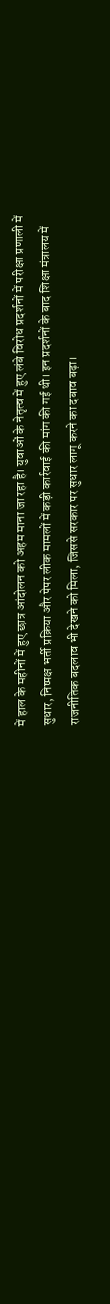में हाल के महीनों में हुए छात्र आंदोलन को अहम माना जा रहा है। युवाओं के नेतृत्व में हुए लंबे विरोध प्रदर्शनों में परीक्षा प्रणाली में सुधार, निष्पक्ष भर्ती प्रक्रिया और पेपर लीक मामलों में कड़ी कार्रवाई की मांग की गई थी। इन प्रदर्शनों के बाद शिक्षा मंत्रालय में राजनीतिक बदलाव भी देखने को मिला, जिससे सरकार पर सुधार लागू करने का दबाव बढ़ा।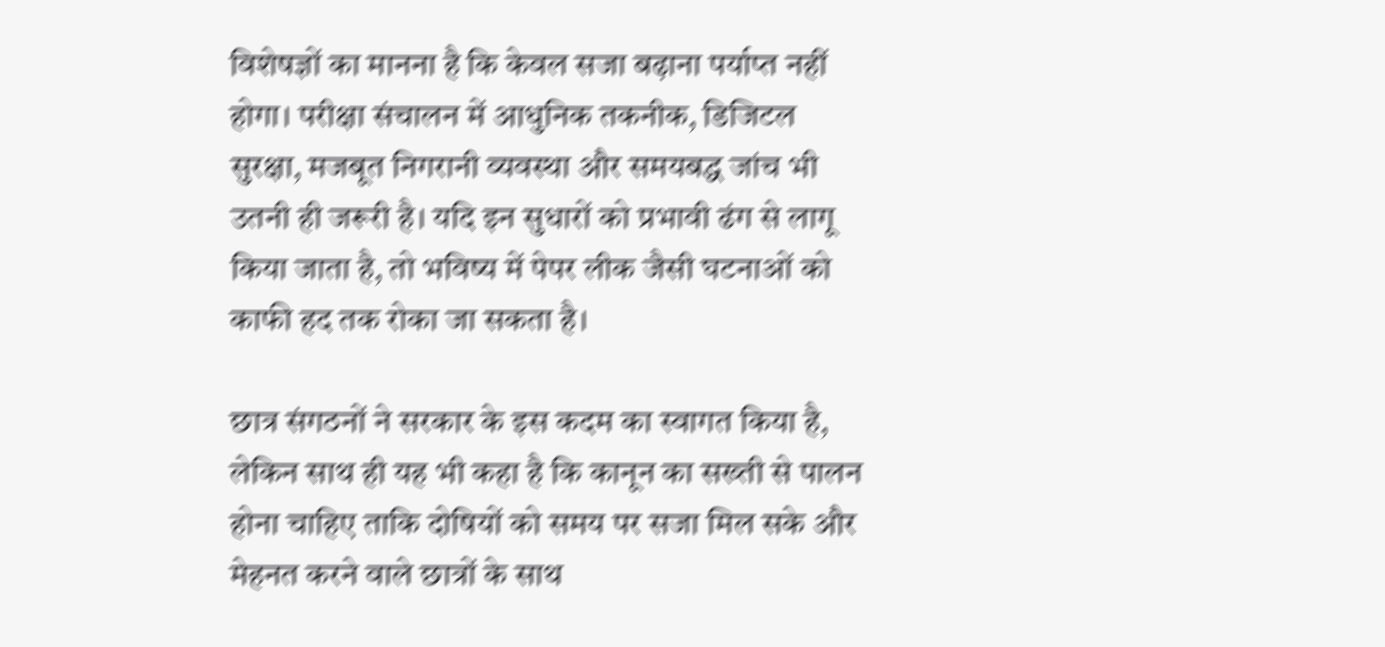विशेषज्ञों का मानना है कि केवल सजा बढ़ाना पर्याप्त नहीं होगा। परीक्षा संचालन में आधुनिक तकनीक, डिजिटल सुरक्षा, मजबूत निगरानी व्यवस्था और समयबद्ध जांच भी उतनी ही जरूरी है। यदि इन सुधारों को प्रभावी ढंग से लागू किया जाता है, तो भविष्य में पेपर लीक जैसी घटनाओं को काफी हद तक रोका जा सकता है।

छात्र संगठनों ने सरकार के इस कदम का स्वागत किया है, लेकिन साथ ही यह भी कहा है कि कानून का सख्ती से पालन होना चाहिए ताकि दोषियों को समय पर सजा मिल सके और मेहनत करने वाले छात्रों के साथ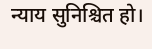न्याय सुनिश्चित हो।